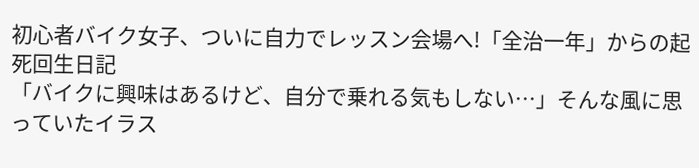初心者バイク女子、ついに自力でレッスン会場へ!「全治一年」からの起死回生日記
「バイクに興味はあるけど、自分で乗れる気もしない…」そんな風に思っていたイラス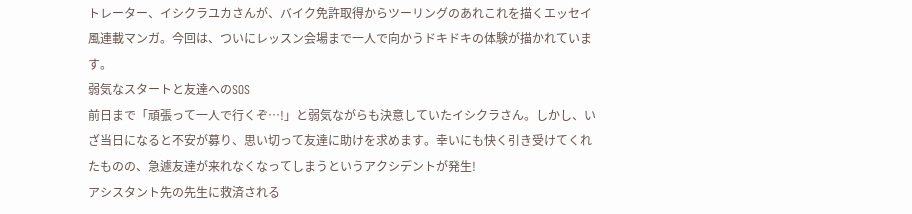トレーター、イシクラユカさんが、バイク免許取得からツーリングのあれこれを描くエッセイ風連載マンガ。今回は、ついにレッスン会場まで一人で向かうドキドキの体験が描かれています。
弱気なスタートと友達へのSOS
前日まで「頑張って一人で行くぞ…!」と弱気ながらも決意していたイシクラさん。しかし、いざ当日になると不安が募り、思い切って友達に助けを求めます。幸いにも快く引き受けてくれたものの、急遽友達が来れなくなってしまうというアクシデントが発生!
アシスタント先の先生に救済される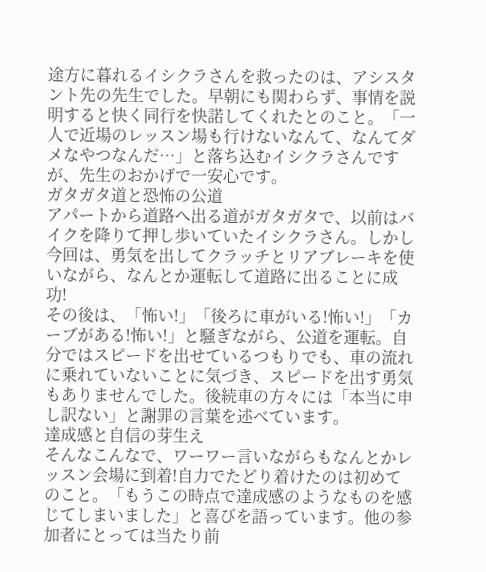途方に暮れるイシクラさんを救ったのは、アシスタント先の先生でした。早朝にも関わらず、事情を説明すると快く同行を快諾してくれたとのこと。「一人で近場のレッスン場も行けないなんて、なんてダメなやつなんだ…」と落ち込むイシクラさんですが、先生のおかげで一安心です。
ガタガタ道と恐怖の公道
アパートから道路へ出る道がガタガタで、以前はバイクを降りて押し歩いていたイシクラさん。しかし今回は、勇気を出してクラッチとリアブレーキを使いながら、なんとか運転して道路に出ることに成功!
その後は、「怖い!」「後ろに車がいる!怖い!」「カーブがある!怖い!」と騒ぎながら、公道を運転。自分ではスピードを出せているつもりでも、車の流れに乗れていないことに気づき、スピードを出す勇気もありませんでした。後続車の方々には「本当に申し訳ない」と謝罪の言葉を述べています。
達成感と自信の芽生え
そんなこんなで、ワーワー言いながらもなんとかレッスン会場に到着!自力でたどり着けたのは初めてのこと。「もうこの時点で達成感のようなものを感じてしまいました」と喜びを語っています。他の参加者にとっては当たり前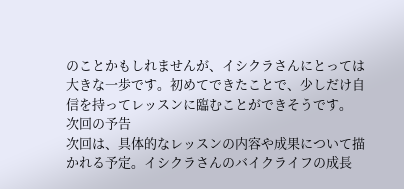のことかもしれませんが、イシクラさんにとっては大きな一歩です。初めてできたことで、少しだけ自信を持ってレッスンに臨むことができそうです。
次回の予告
次回は、具体的なレッスンの内容や成果について描かれる予定。イシクラさんのバイクライフの成長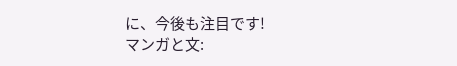に、今後も注目です!
マンガと文: